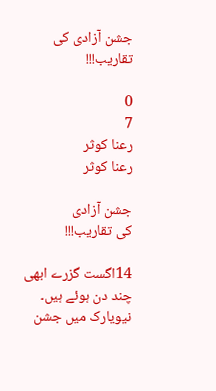جشن آزادی کی تقاریب!!!

0
7
رعنا کوثر
رعنا کوثر

جشن آزادی
کی تقاریب!!!

14اگست گزرے ابھی چند دن ہوئے ہیں۔ نیویارک میں جشن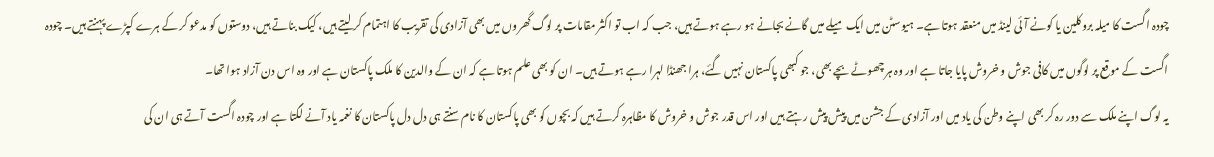چودہ اگست کا میلہ بروکلین یا کونے آئی لینڈ میں منعقد ہوتا ہے۔ ہیوسٹن میں ایک میلے میں گانے بجانے ہو رہے ہوتے ہیں، جب کہ اب تو اکثر مقامات پر لوگ گھروں میں بھی آزادی کی تقریب کا اہتمام کر لیتے ہیں، کیک بناتے ہیں، دوستوں کو مدعو کر کے ہرے کپڑے پہنتے ہیں۔ چودہ اگست کے موقع پر لوگوں میں کافی جوش و خروش پایا جاتا ہے اور وہ ہر چھوٹے بچے بھی، جو کبھی پاکستان نہیں گئے، ہرا جھنڈا لہرا رہے ہوتے ہیں۔ ان کو بھی علم ہوتا ہے کہ ان کے والدین کا ملک پاکستان ہے اور وہ اس دن آزاد ہوا تھا۔
یہ لوگ اپنے ملک سے دور رہ کر بھی اپنے وطن کی یاد میں اور آزادی کے جشن میں پیش پیش رہتے ہیں اور اس قدر جوش و خروش کا مظاہرہ کرتے ہیں کہ بچوں کو بھی پاکستان کا نام سنتے ہی دل دل پاکستان کا نغمہ یاد آنے لگتا ہے اور چودہ اگست آتے ہی ان کی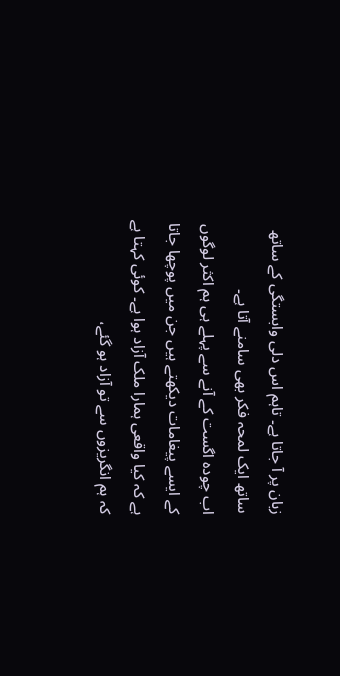زبان پر آ جاتا ہے۔ تاہم اس دلی وابستگی کے ساتھ ساتھ ایک لمحہ فکر بھی سامنے آتا ہے۔
اب چودہ اگست کے آنے سے پہلے ہی ہم اکثر لوگوں کے ایسے پیغامات دیکھتے ہیں جن میں پوچھا جاتا ہے کہ کیا واقعی ہمارا ملک آزاد ہوا ہے۔ کوئی کہتا ہے کہ ہم انگریزوں سے تو آزاد ہو گئے،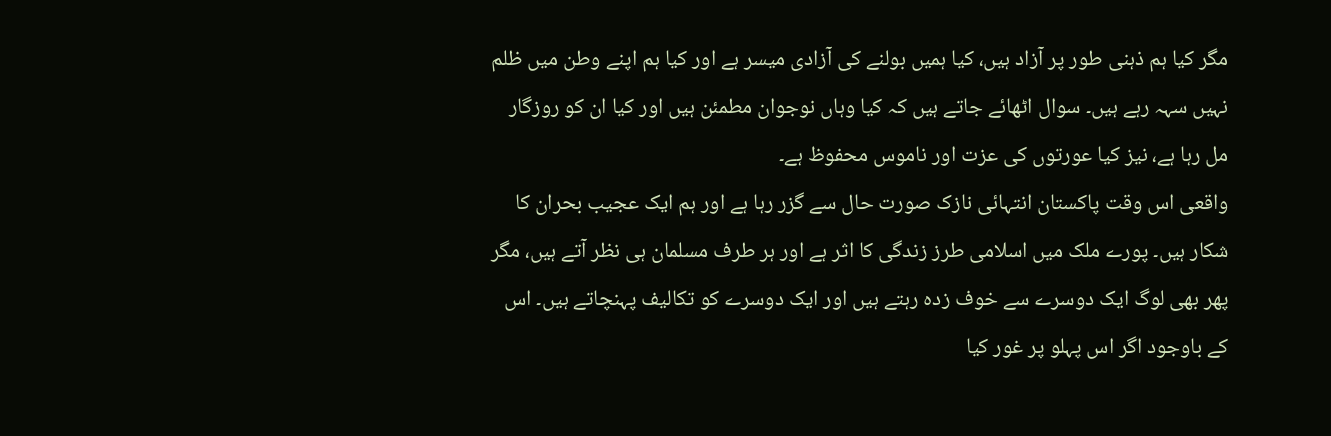مگر کیا ہم ذہنی طور پر آزاد ہیں، کیا ہمیں بولنے کی آزادی میسر ہے اور کیا ہم اپنے وطن میں ظلم نہیں سہہ رہے ہیں۔ سوال اٹھائے جاتے ہیں کہ کیا وہاں نوجوان مطمئن ہیں اور کیا ان کو روزگار مل رہا ہے، نیز کیا عورتوں کی عزت اور ناموس محفوظ ہے۔
واقعی اس وقت پاکستان انتہائی نازک صورت حال سے گزر رہا ہے اور ہم ایک عجیب بحران کا شکار ہیں۔ پورے ملک میں اسلامی طرز زندگی کا اثر ہے اور ہر طرف مسلمان ہی نظر آتے ہیں، مگر پھر بھی لوگ ایک دوسرے سے خوف زدہ رہتے ہیں اور ایک دوسرے کو تکالیف پہنچاتے ہیں۔ اس کے باوجود اگر اس پہلو پر غور کیا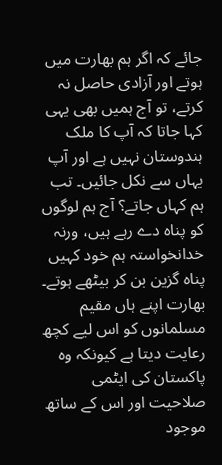جائے کہ اگر ہم بھارت میں ہوتے اور آزادی حاصل نہ کرتے، تو آج ہمیں بھی یہی کہا جاتا کہ آپ کا ملک ہندوستان نہیں ہے اور آپ یہاں سے نکل جائیں۔ تب ہم کہاں جاتے؟ آج ہم لوگوں کو پناہ دے رہے ہیں، ورنہ خدانخواستہ ہم خود کہیں پناہ گزین بن کر بیٹھے ہوتے۔ بھارت اپنے ہاں مقیم مسلمانوں کو اس لیے کچھ رعایت دیتا ہے کیونکہ وہ پاکستان کی ایٹمی صلاحیت اور اس کے ساتھ موجود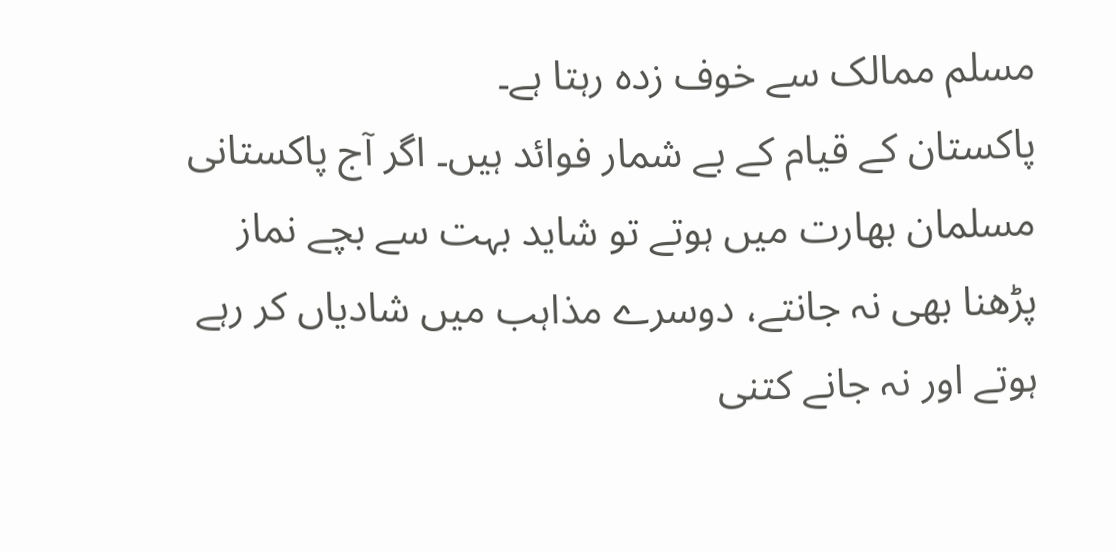مسلم ممالک سے خوف زدہ رہتا ہے۔
پاکستان کے قیام کے بے شمار فوائد ہیں۔ اگر آج پاکستانی مسلمان بھارت میں ہوتے تو شاید بہت سے بچے نماز پڑھنا بھی نہ جانتے، دوسرے مذاہب میں شادیاں کر رہے ہوتے اور نہ جانے کتنی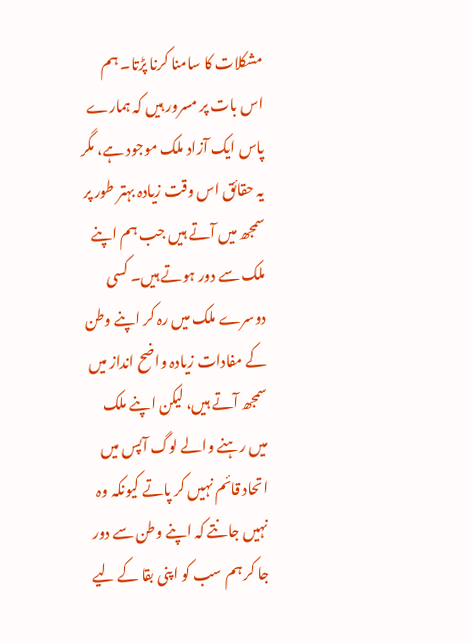مشکلات کا سامنا کرنا پڑتا۔ ہم اس بات پر مسرور ہیں کہ ہمارے پاس ایک آزاد ملک موجود ہے، مگر یہ حقائق اس وقت زیادہ بہتر طور پر سمجھ میں آتے ہیں جب ہم اپنے ملک سے دور ہوتے ہیں۔ کسی دوسرے ملک میں رہ کر اپنے وطن کے مفادات زیادہ واضح انداز میں سمجھ آتے ہیں، لیکن اپنے ملک میں رہنے والے لوگ آپس میں اتحاد قائم نہیں کر پاتے کیونکہ وہ نہیں جانتے کہ اپنے وطن سے دور جا کر ہم سب کو اپنی بقا کے لیے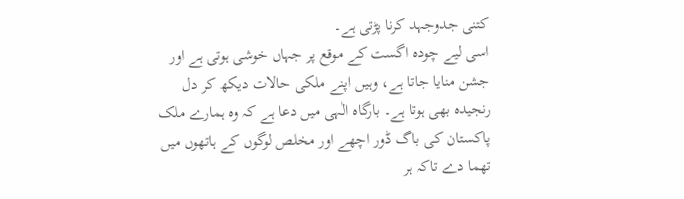کتنی جدوجہد کرنا پڑتی ہے۔
اسی لیے چودہ اگست کے موقع پر جہاں خوشی ہوتی ہے اور جشن منایا جاتا ہے، وہیں اپنے ملکی حالات دیکھ کر دل رنجیدہ بھی ہوتا ہے۔ بارگاہ الٰہی میں دعا ہے کہ وہ ہمارے ملک پاکستان کی باگ ڈور اچھے اور مخلص لوگوں کے ہاتھوں میں تھما دے تاکہ ہر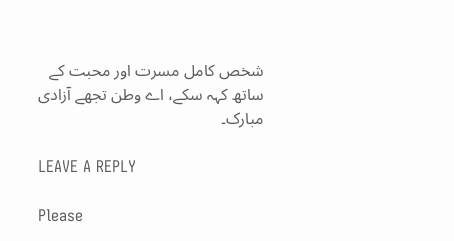شخص کامل مسرت اور محبت کے ساتھ کہہ سکے، اے وطن تجھے آزادی مبارک۔

LEAVE A REPLY

Please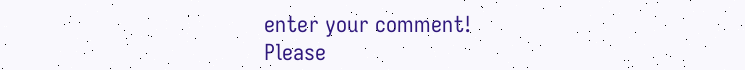enter your comment!
Please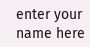enter your name here